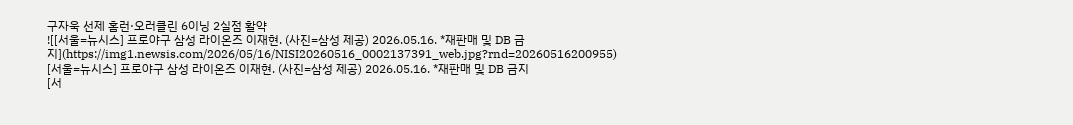구자욱 선제 홈런·오러클린 6이닝 2실점 활약
![[서울=뉴시스] 프로야구 삼성 라이온즈 이재현. (사진=삼성 제공) 2026.05.16. *재판매 및 DB 금지](https://img1.newsis.com/2026/05/16/NISI20260516_0002137391_web.jpg?rnd=20260516200955)
[서울=뉴시스] 프로야구 삼성 라이온즈 이재현. (사진=삼성 제공) 2026.05.16. *재판매 및 DB 금지
[서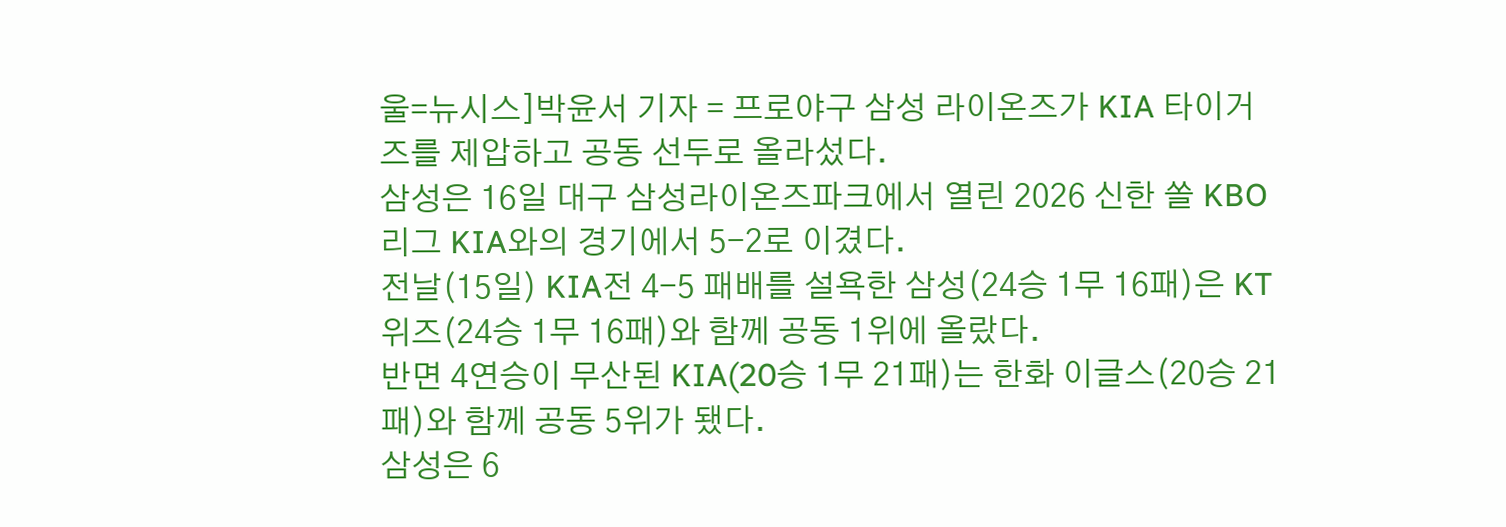울=뉴시스]박윤서 기자 = 프로야구 삼성 라이온즈가 KIA 타이거즈를 제압하고 공동 선두로 올라섰다.
삼성은 16일 대구 삼성라이온즈파크에서 열린 2026 신한 쏠 KBO리그 KIA와의 경기에서 5-2로 이겼다.
전날(15일) KIA전 4-5 패배를 설욕한 삼성(24승 1무 16패)은 KT 위즈(24승 1무 16패)와 함께 공동 1위에 올랐다.
반면 4연승이 무산된 KIA(20승 1무 21패)는 한화 이글스(20승 21패)와 함께 공동 5위가 됐다.
삼성은 6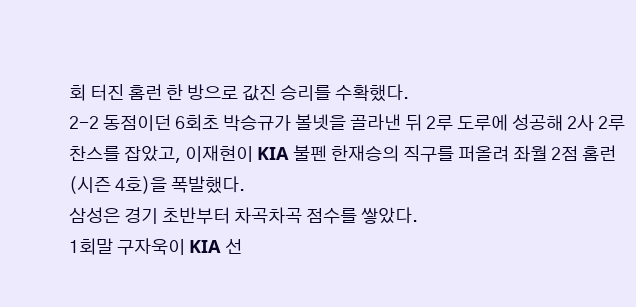회 터진 홈런 한 방으로 값진 승리를 수확했다.
2-2 동점이던 6회초 박승규가 볼넷을 골라낸 뒤 2루 도루에 성공해 2사 2루 찬스를 잡았고, 이재현이 KIA 불펜 한재승의 직구를 퍼올려 좌월 2점 홈런(시즌 4호)을 폭발했다.
삼성은 경기 초반부터 차곡차곡 점수를 쌓았다.
1회말 구자욱이 KIA 선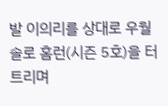발 이의리를 상대로 우월 솔로 홈런(시즌 5호)을 터트리며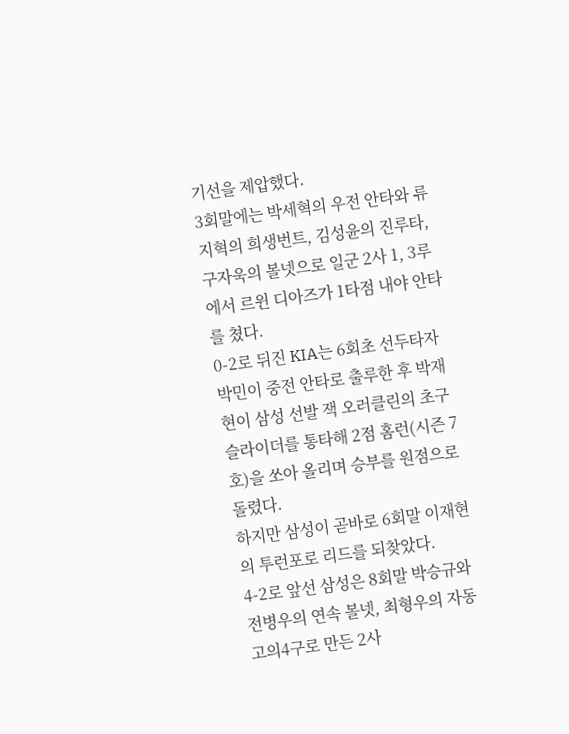기선을 제압했다.
3회말에는 박세혁의 우전 안타와 류지혁의 희생번트, 김성윤의 진루타, 구자욱의 볼넷으로 일군 2사 1, 3루에서 르윈 디아즈가 1타점 내야 안타를 쳤다.
0-2로 뒤진 KIA는 6회초 선두타자 박민이 중전 안타로 출루한 후 박재현이 삼성 선발 잭 오러클린의 초구 슬라이더를 통타해 2점 홈런(시즌 7호)을 쏘아 올리며 승부를 원점으로 돌렸다.
하지만 삼성이 곧바로 6회말 이재현의 투런포로 리드를 되찾았다.
4-2로 앞선 삼성은 8회말 박승규와 전병우의 연속 볼넷, 최형우의 자동 고의4구로 만든 2사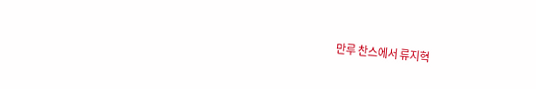만루 찬스에서 류지혁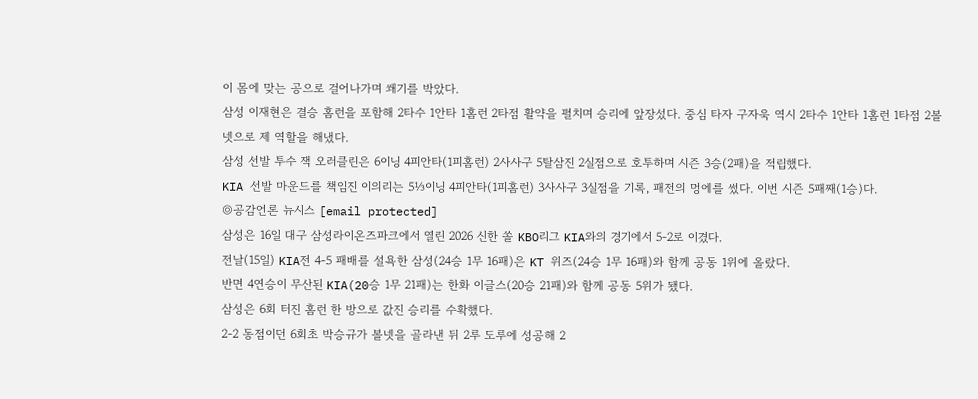이 몸에 맞는 공으로 걸어나가며 쐐기를 박았다.
삼성 이재현은 결승 홈런을 포함해 2타수 1안타 1홈런 2타점 활약을 펼치며 승리에 앞장섰다. 중심 타자 구자욱 역시 2타수 1안타 1홈런 1타점 2볼넷으로 제 역할을 해냈다.
삼성 선발 투수 잭 오러클린은 6이닝 4피안타(1피홈런) 2사사구 5탈삼진 2실점으로 호투하며 시즌 3승(2패)을 적립했다.
KIA 선발 마운드를 책임진 이의리는 5⅓이닝 4피안타(1피홈런) 3사사구 3실점을 기록, 패전의 멍에를 썼다. 이번 시즌 5패째(1승)다.
◎공감언론 뉴시스 [email protected]
삼성은 16일 대구 삼성라이온즈파크에서 열린 2026 신한 쏠 KBO리그 KIA와의 경기에서 5-2로 이겼다.
전날(15일) KIA전 4-5 패배를 설욕한 삼성(24승 1무 16패)은 KT 위즈(24승 1무 16패)와 함께 공동 1위에 올랐다.
반면 4연승이 무산된 KIA(20승 1무 21패)는 한화 이글스(20승 21패)와 함께 공동 5위가 됐다.
삼성은 6회 터진 홈런 한 방으로 값진 승리를 수확했다.
2-2 동점이던 6회초 박승규가 볼넷을 골라낸 뒤 2루 도루에 성공해 2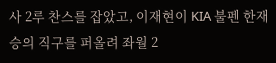사 2루 찬스를 잡았고, 이재현이 KIA 불펜 한재승의 직구를 퍼올려 좌월 2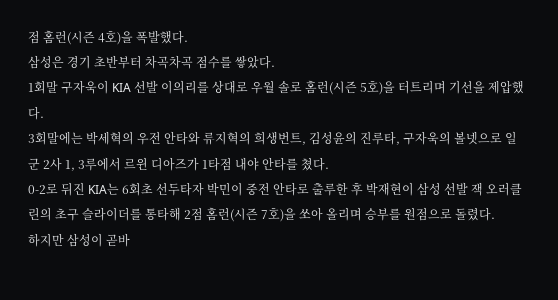점 홈런(시즌 4호)을 폭발했다.
삼성은 경기 초반부터 차곡차곡 점수를 쌓았다.
1회말 구자욱이 KIA 선발 이의리를 상대로 우월 솔로 홈런(시즌 5호)을 터트리며 기선을 제압했다.
3회말에는 박세혁의 우전 안타와 류지혁의 희생번트, 김성윤의 진루타, 구자욱의 볼넷으로 일군 2사 1, 3루에서 르윈 디아즈가 1타점 내야 안타를 쳤다.
0-2로 뒤진 KIA는 6회초 선두타자 박민이 중전 안타로 출루한 후 박재현이 삼성 선발 잭 오러클린의 초구 슬라이더를 통타해 2점 홈런(시즌 7호)을 쏘아 올리며 승부를 원점으로 돌렸다.
하지만 삼성이 곧바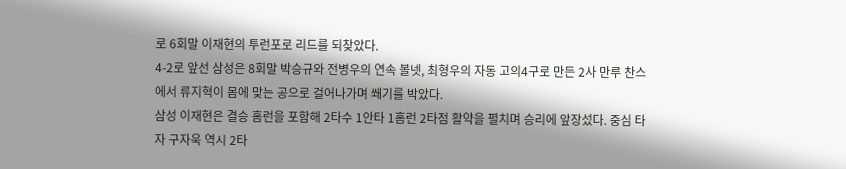로 6회말 이재현의 투런포로 리드를 되찾았다.
4-2로 앞선 삼성은 8회말 박승규와 전병우의 연속 볼넷, 최형우의 자동 고의4구로 만든 2사 만루 찬스에서 류지혁이 몸에 맞는 공으로 걸어나가며 쐐기를 박았다.
삼성 이재현은 결승 홈런을 포함해 2타수 1안타 1홈런 2타점 활약을 펼치며 승리에 앞장섰다. 중심 타자 구자욱 역시 2타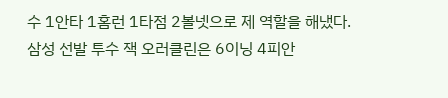수 1안타 1홈런 1타점 2볼넷으로 제 역할을 해냈다.
삼성 선발 투수 잭 오러클린은 6이닝 4피안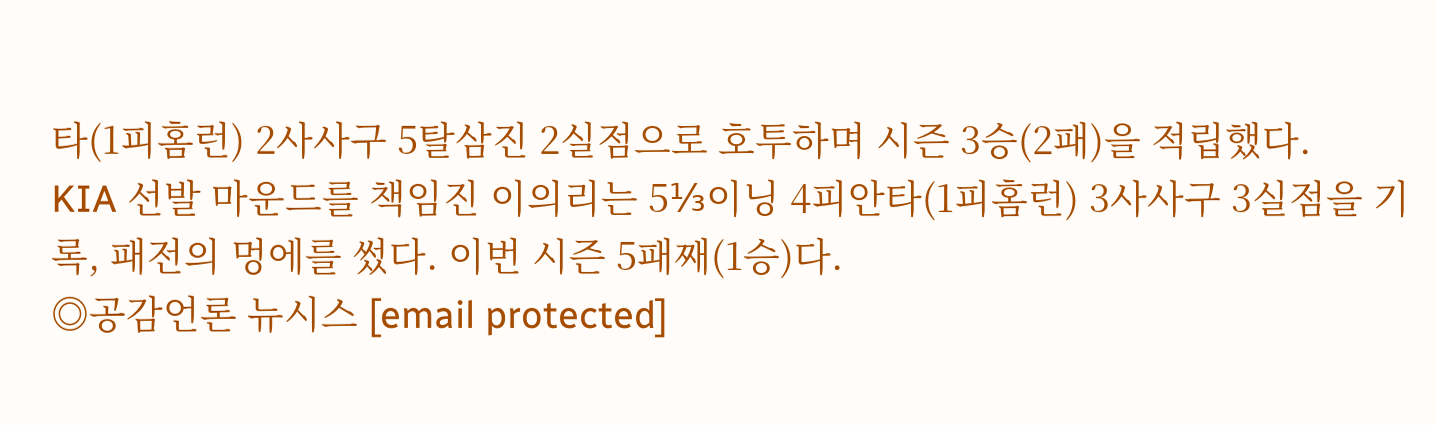타(1피홈런) 2사사구 5탈삼진 2실점으로 호투하며 시즌 3승(2패)을 적립했다.
KIA 선발 마운드를 책임진 이의리는 5⅓이닝 4피안타(1피홈런) 3사사구 3실점을 기록, 패전의 멍에를 썼다. 이번 시즌 5패째(1승)다.
◎공감언론 뉴시스 [email protected]